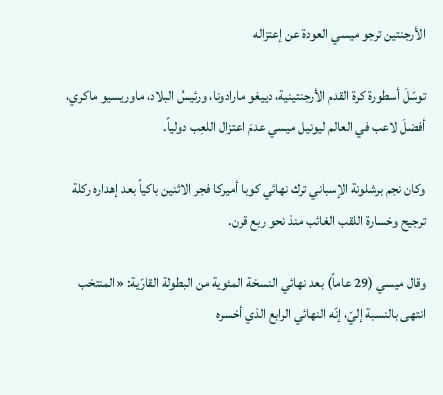الأرجنتين ترجو ميسي العودة عن إعتزاله

توسّلَ أسطورة كرة القدم الأرجنتينية، دييغو مارادونا، ورئيسُ البلاد، ماوريسيو ماكري، أفضلَ لاعب في العالم ليونيل ميسي عدمَ اعتزال اللعِب دولياً.

وكان نجم برشلونة الإسباني ترك نهائي كوبا أميركا فجر الاثنين باكياً بعد إهداره ركلة ترجيح وخسارة اللقب الغائب منذ نحو ربع قرن.

وقال ميسي (29 عاماً) بعد نهائي النسخة المئوية من البطولة القارّية: «المنتخب انتهى بالنسبة إليّ، إنّه النهائي الرابع الذي أخسره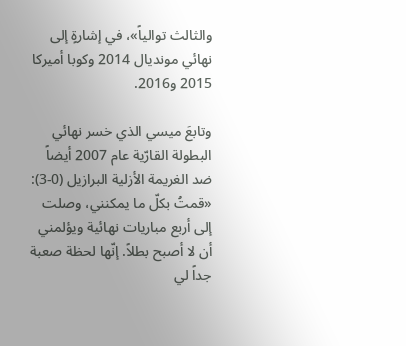والثالث توالياً»، في إشارةٍ إلى نهائي مونديال 2014 وكوبا أميركا 2015 و2016.

وتابعَ ميسي الذي خسر نهائي البطولة القارّية عام 2007 أيضاً ضد الغريمة الأزلية البرازيل (0-3): «قمتُ بكلّ ما يمكنني، وصلت إلى أربع مباريات نهائية ويؤلمني أن لا أصبح بطلاً. إنّها لحظة صعبة جداً لي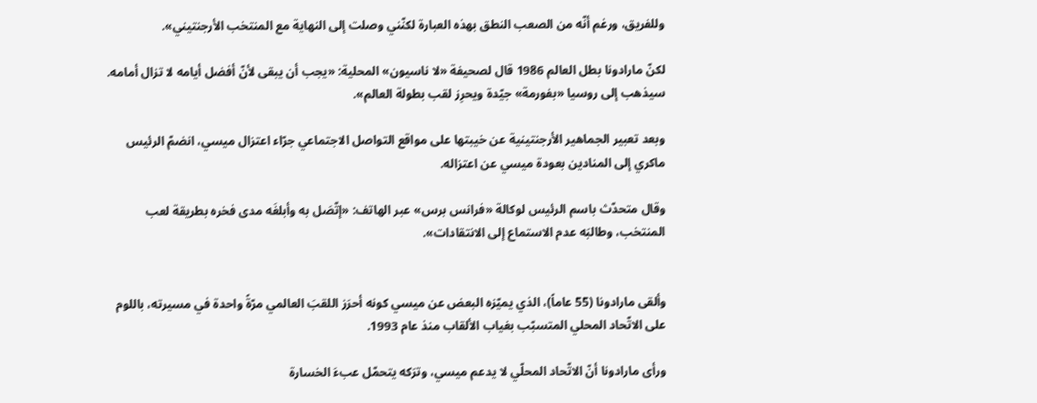وللفريق، ورغم أنّه من الصعب النطق بهذه العبارة لكنّني وصلت إلى النهاية مع المنتخب الأرجنتيني».

لكنّ مارادونا بطل العالم 1986 قال لصحيفة «لا ناسيون» المحلية: «يجب أن يبقى لأنّ أفضل أيامه لا تزال أمامه. سيذهب إلى روسيا «بفورمة» جيّدة ويحرِز لقب بطولة العالم».

وبعد تعبير الجماهير الأرجنتينية عن خيبتها على مواقع التواصل الاجتماعي جرّاء اعتزال ميسي، انضمّ الرئيس ماكري إلى المنادين بعودة ميسي عن اعتزاله.

وقال متحدّث باسم الرئيس لوكالة «فرانس برس» عبر الهاتف: «إتّصَل به وأبلغَه مدى فخره بطريقة لعب المنتخب، وطالبَه عدم الاستماع إلى الانتقادات».


وألقى مارادونا (55 عاماً)، الذي يميّزه البعض عن ميسي كونه أحرَز اللقبَ العالمي مرّةً واحدة في مسيرته، باللوم على الاتّحاد المحلي المتسبّب بغياب الألقاب منذ عام 1993.

ورأى مارادونا أنّ الاتّحاد المحلّي لا يدعم ميسي، وترَكه يتحمّل عبءَ الخسارة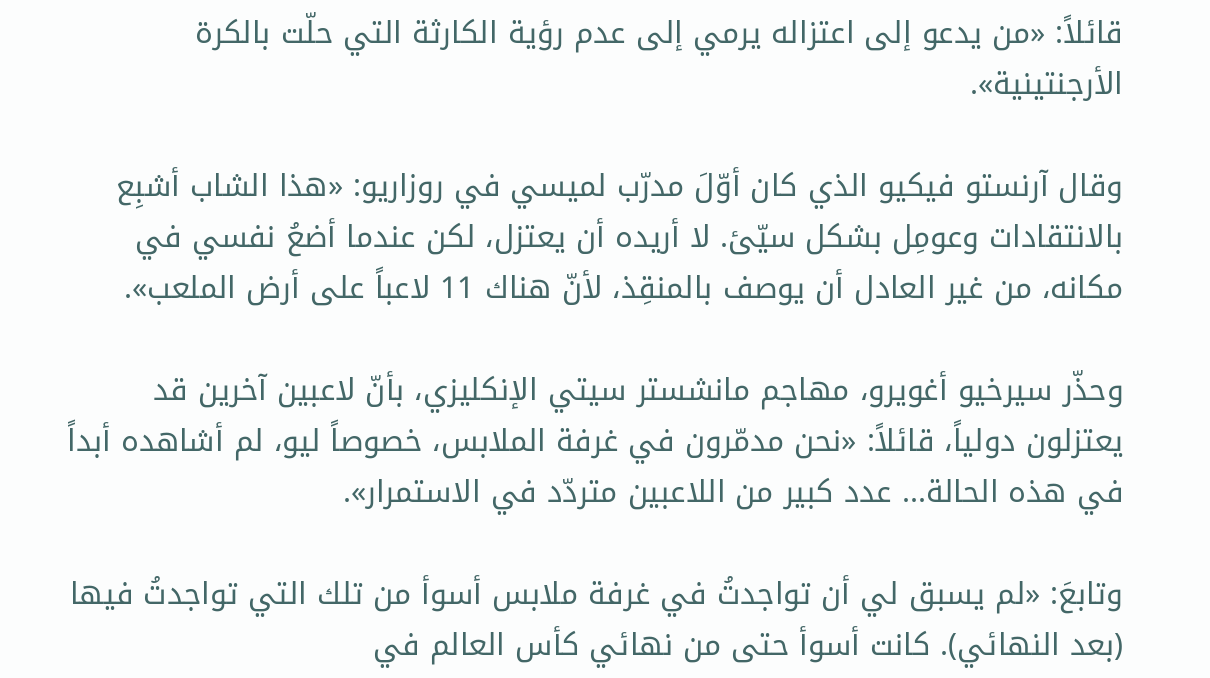قائلاً: «من يدعو إلى اعتزاله يرمي إلى عدم رؤية الكارثة التي حلّت بالكرة الأرجنتينية».

وقال آرنستو فيكيو الذي كان أوّلَ مدرّب لميسي في روزاريو: «هذا الشاب أشبِع بالانتقادات وعومِل بشكل سيّئ. لا أريده أن يعتزل، لكن عندما أضعُ نفسي في مكانه، من غير العادل أن يوصف بالمنقِذ، لأنّ هناك 11 لاعباً على أرض الملعب».

وحذّر سيرخيو أغويرو، مهاجم مانشستر سيتي الإنكليزي، بأنّ لاعبين آخرين قد يعتزلون دولياً، قائلاً: «نحن مدمّرون في غرفة الملابس، خصوصاً ليو، لم أشاهده أبداً في هذه الحالة... عدد كبير من اللاعبين متردّد في الاستمرار».

وتابعَ: «لم يسبق لي أن تواجدتُ في غرفة ملابس أسوأ من تلك التي تواجدتُ فيها (بعد النهائي). كانت أسوأ حتى من نهائي كأس العالم في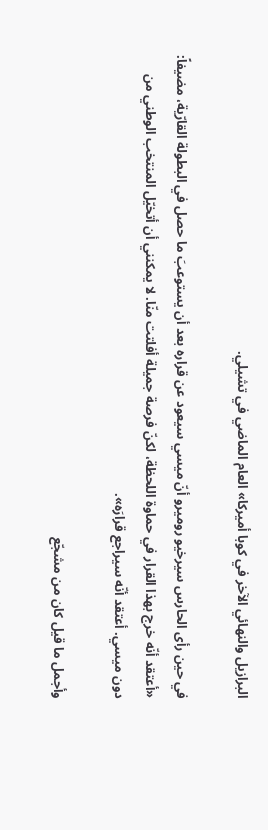البرازيل والنهائي الآخر في كوبا أميركا» العام الماضي في تشيلي.

في حين رأى الحارس سيرخيو روميرو أنّ ميسي سيعود عن قراره بعد أن يستوعبَ ما حصل في البطولة القارّية، مضيفاً: «أعتقد أنّه خرج بهذا القرار في حماوة اللحظة، لكنّ فرصة جميلة أفلتت منّا. لا يمكنني أن أتخيّل المنتخب الوطني من دون ميسي. أعتقد أنّه سيراجع قرارَه».

وأجمل ما قيل كان من مشجّع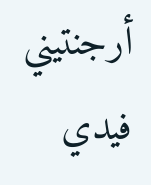أرجنتيني فيدي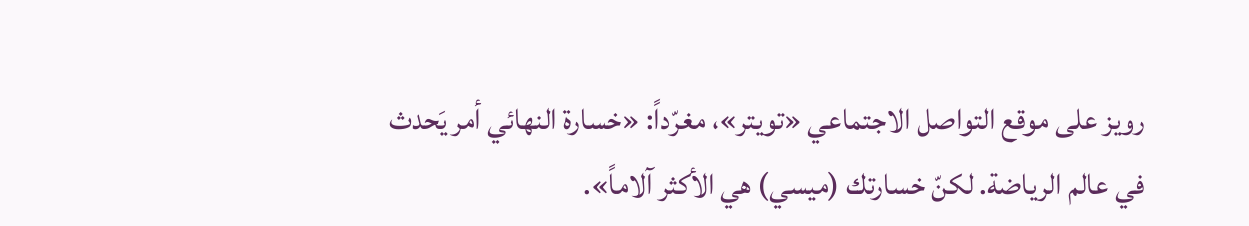رويز على موقع التواصل الاجتماعي «تويتر»، مغرّداً: «خسارة النهائي أمر يَحدث في عالم الرياضة. لكنّ خسارتك (ميسي) هي الأكثر آلاماً».